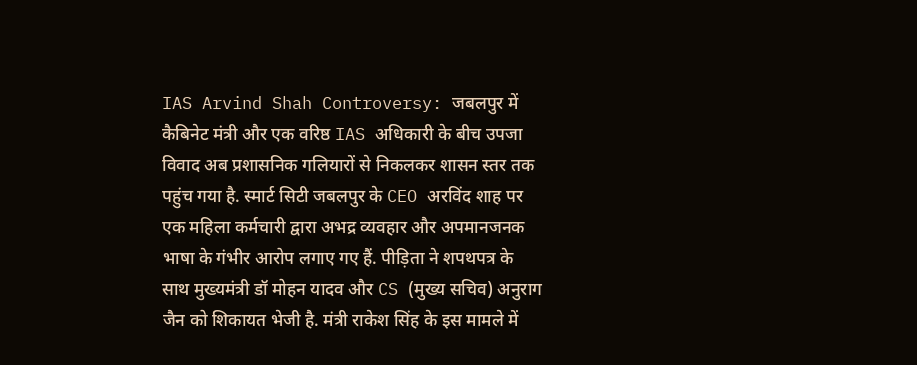IAS Arvind Shah Controversy: जबलपुर में कैबिनेट मंत्री और एक वरिष्ठ IAS अधिकारी के बीच उपजा विवाद अब प्रशासनिक गलियारों से निकलकर शासन स्तर तक पहुंच गया है. स्मार्ट सिटी जबलपुर के CEO अरविंद शाह पर एक महिला कर्मचारी द्वारा अभद्र व्यवहार और अपमानजनक भाषा के गंभीर आरोप लगाए गए हैं. पीड़िता ने शपथपत्र के साथ मुख्यमंत्री डॉ मोहन यादव और CS (मुख्य सचिव) अनुराग जैन को शिकायत भेजी है. मंत्री राकेश सिंह के इस मामले में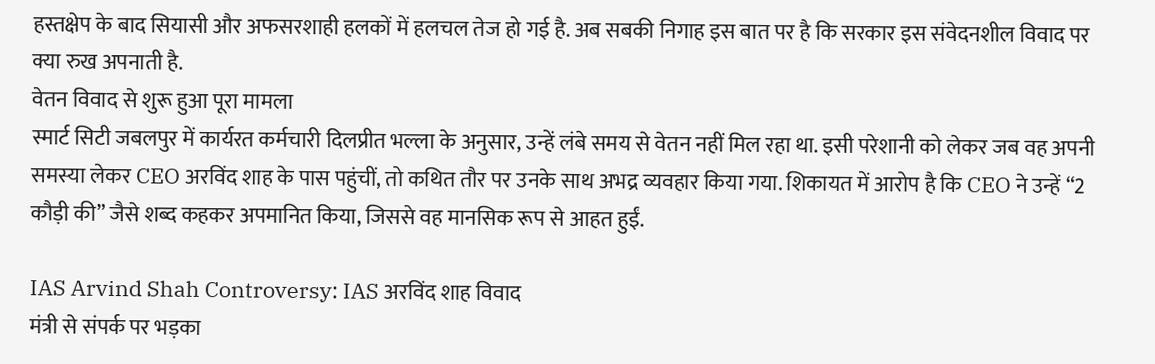हस्तक्षेप के बाद सियासी और अफसरशाही हलकों में हलचल तेज हो गई है. अब सबकी निगाह इस बात पर है कि सरकार इस संवेदनशील विवाद पर क्या रुख अपनाती है.
वेतन विवाद से शुरू हुआ पूरा मामला
स्मार्ट सिटी जबलपुर में कार्यरत कर्मचारी दिलप्रीत भल्ला के अनुसार, उन्हें लंबे समय से वेतन नहीं मिल रहा था. इसी परेशानी को लेकर जब वह अपनी समस्या लेकर CEO अरविंद शाह के पास पहुंचीं, तो कथित तौर पर उनके साथ अभद्र व्यवहार किया गया. शिकायत में आरोप है कि CEO ने उन्हें “2 कौड़ी की” जैसे शब्द कहकर अपमानित किया, जिससे वह मानसिक रूप से आहत हुईं.

IAS Arvind Shah Controversy: IAS अरविंद शाह विवाद
मंत्री से संपर्क पर भड़का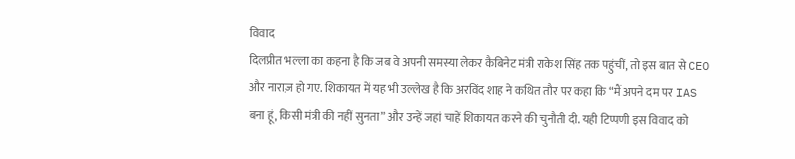विवाद
दिलप्रीत भल्ला का कहना है कि जब वे अपनी समस्या लेकर कैबिनेट मंत्री राकेश सिंह तक पहुंचीं, तो इस बात से CEO और नाराज़ हो गए. शिकायत में यह भी उल्लेख है कि अरविंद शाह ने कथित तौर पर कहा कि “मैं अपने दम पर IAS बना हूं, किसी मंत्री की नहीं सुनता” और उन्हें जहां चाहें शिकायत करने की चुनौती दी. यही टिप्पणी इस विवाद को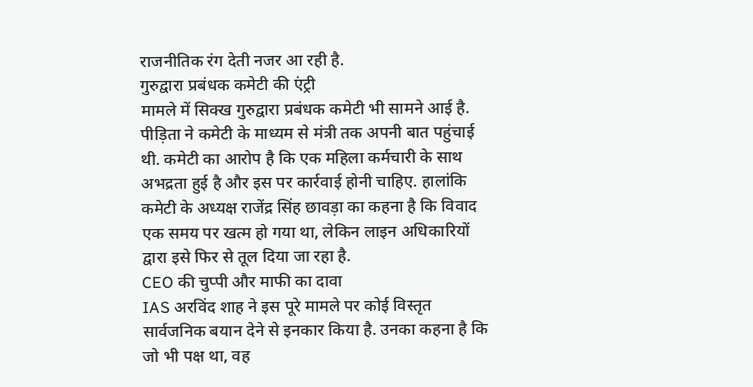राजनीतिक रंग देती नजर आ रही है.
गुरुद्वारा प्रबंधक कमेटी की एंट्री
मामले में सिक्ख गुरुद्वारा प्रबंधक कमेटी भी सामने आई है. पीड़िता ने कमेटी के माध्यम से मंत्री तक अपनी बात पहुंचाई थी. कमेटी का आरोप है कि एक महिला कर्मचारी के साथ अभद्रता हुई है और इस पर कार्रवाई होनी चाहिए. हालांकि कमेटी के अध्यक्ष राजेंद्र सिंह छावड़ा का कहना है कि विवाद एक समय पर खत्म हो गया था, लेकिन लाइन अधिकारियों द्वारा इसे फिर से तूल दिया जा रहा है.
CEO की चुप्पी और माफी का दावा
IAS अरविंद शाह ने इस पूरे मामले पर कोई विस्तृत सार्वजनिक बयान देने से इनकार किया है. उनका कहना है कि जो भी पक्ष था, वह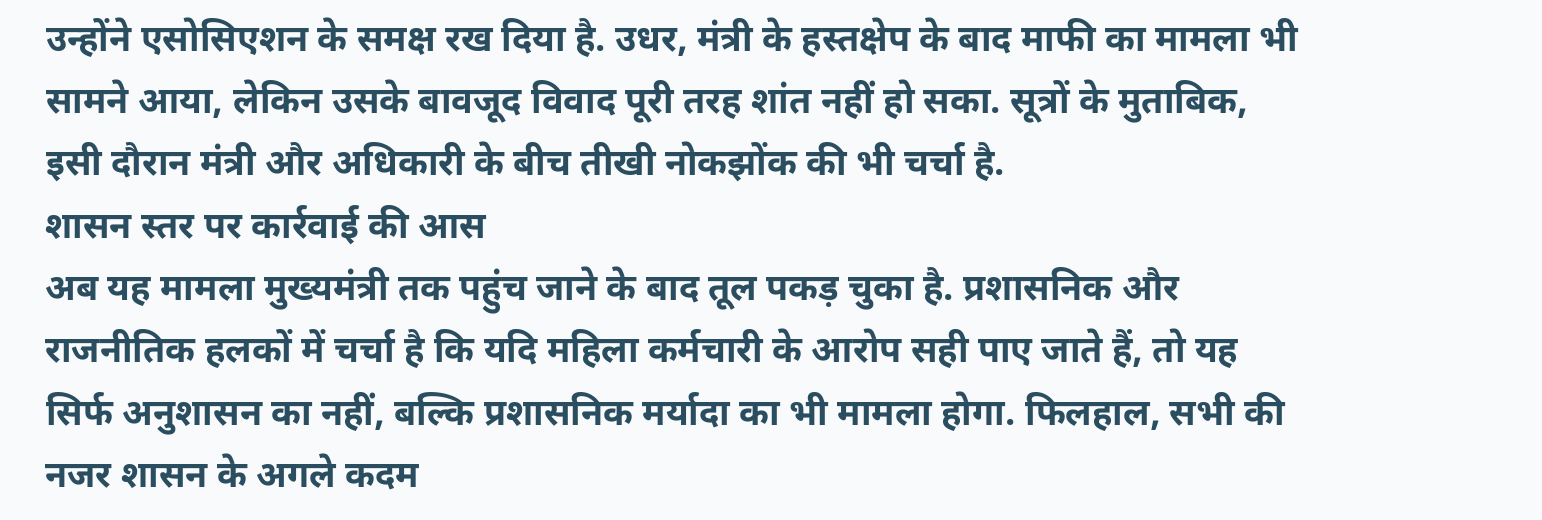उन्होंने एसोसिएशन के समक्ष रख दिया है. उधर, मंत्री के हस्तक्षेप के बाद माफी का मामला भी सामने आया, लेकिन उसके बावजूद विवाद पूरी तरह शांत नहीं हो सका. सूत्रों के मुताबिक, इसी दौरान मंत्री और अधिकारी के बीच तीखी नोकझोंक की भी चर्चा है.
शासन स्तर पर कार्रवाई की आस
अब यह मामला मुख्यमंत्री तक पहुंच जाने के बाद तूल पकड़ चुका है. प्रशासनिक और राजनीतिक हलकों में चर्चा है कि यदि महिला कर्मचारी के आरोप सही पाए जाते हैं, तो यह सिर्फ अनुशासन का नहीं, बल्कि प्रशासनिक मर्यादा का भी मामला होगा. फिलहाल, सभी की नजर शासन के अगले कदम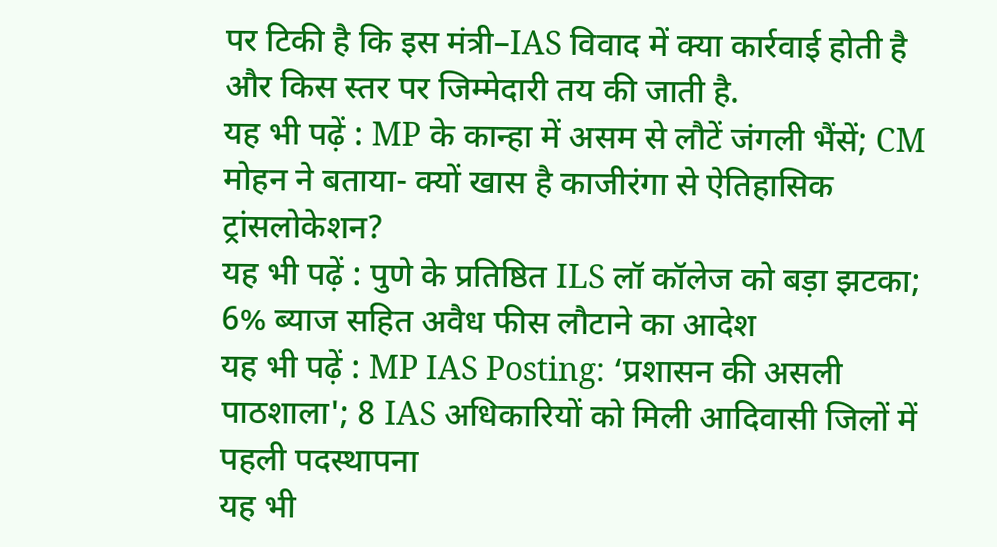पर टिकी है कि इस मंत्री–IAS विवाद में क्या कार्रवाई होती है और किस स्तर पर जिम्मेदारी तय की जाती है.
यह भी पढ़ें : MP के कान्हा में असम से लौटें जंगली भैंसें; CM मोहन ने बताया- क्यों खास है काजीरंगा से ऐतिहासिक ट्रांसलोकेशन?
यह भी पढ़ें : पुणे के प्रतिष्ठित ILS लॉ कॉलेज को बड़ा झटका; 6% ब्याज सहित अवैध फीस लौटाने का आदेश
यह भी पढ़ें : MP IAS Posting: ‘प्रशासन की असली पाठशाला'; 8 IAS अधिकारियों को मिली आदिवासी जिलों में पहली पदस्थापना
यह भी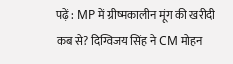पढ़ें : MP में ग्रीष्मकालीन मूंग की खरीदी कब से? दिग्विजय सिंह ने CM मोहन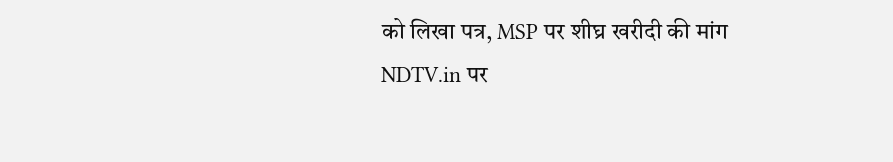को लिखा पत्र, MSP पर शीघ्र खरीदी की मांग
NDTV.in पर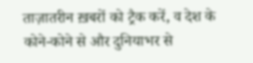ताज़ातरीन ख़बरों को ट्रैक करें, व देश के कोने-कोने से और दुनियाभर से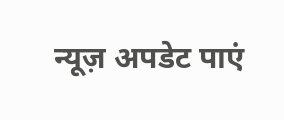न्यूज़ अपडेट पाएं